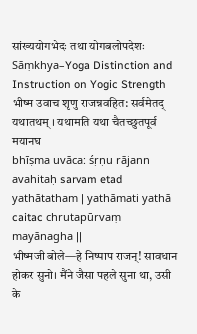सांख्ययोगभेदः तथा योगबलोपदेशः
Sāṃkhya–Yoga Distinction and Instruction on Yogic Strength
भीष्म उवाच शृणु राजन्नवहित: सर्वमेतद् यथातथम् । यथामति यथा चैतच्छुतपूर्व मयानघ
bhīṣma uvāca: śṛṇu rājann avahitaḥ sarvam etad yathātatham | yathāmati yathā caitac chrutapūrvaṃ mayānagha ||
भीष्मजी बोले—हे निष्पाप राजन्! सावधान होकर सुनो। मैंने जैसा पहले सुना था, उसी के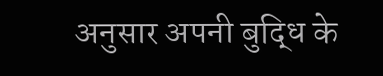अनुसार अपनी बुद्धि के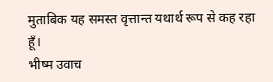मुताबिक यह समस्त वृत्तान्त यथार्थ रूप से कह रहा हूँ।
भीष्म उवाच